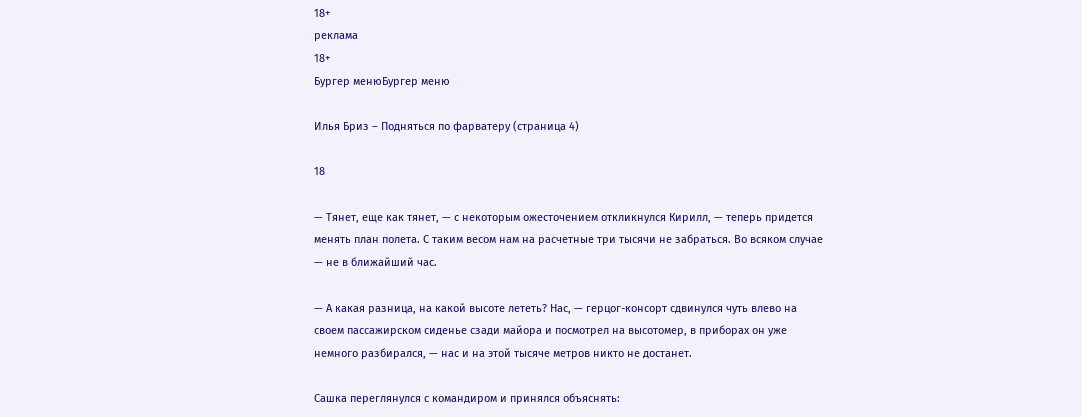18+
реклама
18+
Бургер менюБургер меню

Илья Бриз – Подняться по фарватеру (страница 4)

18

— Тянет, еще как тянет, — с некоторым ожесточением откликнулся Кирилл, — теперь придется менять план полета. С таким весом нам на расчетные три тысячи не забраться. Во всяком случае — не в ближайший час.

— А какая разница, на какой высоте лететь? Нас, — герцог-консорт сдвинулся чуть влево на своем пассажирском сиденье сзади майора и посмотрел на высотомер, в приборах он уже немного разбирался, — нас и на этой тысяче метров никто не достанет.

Сашка переглянулся с командиром и принялся объяснять: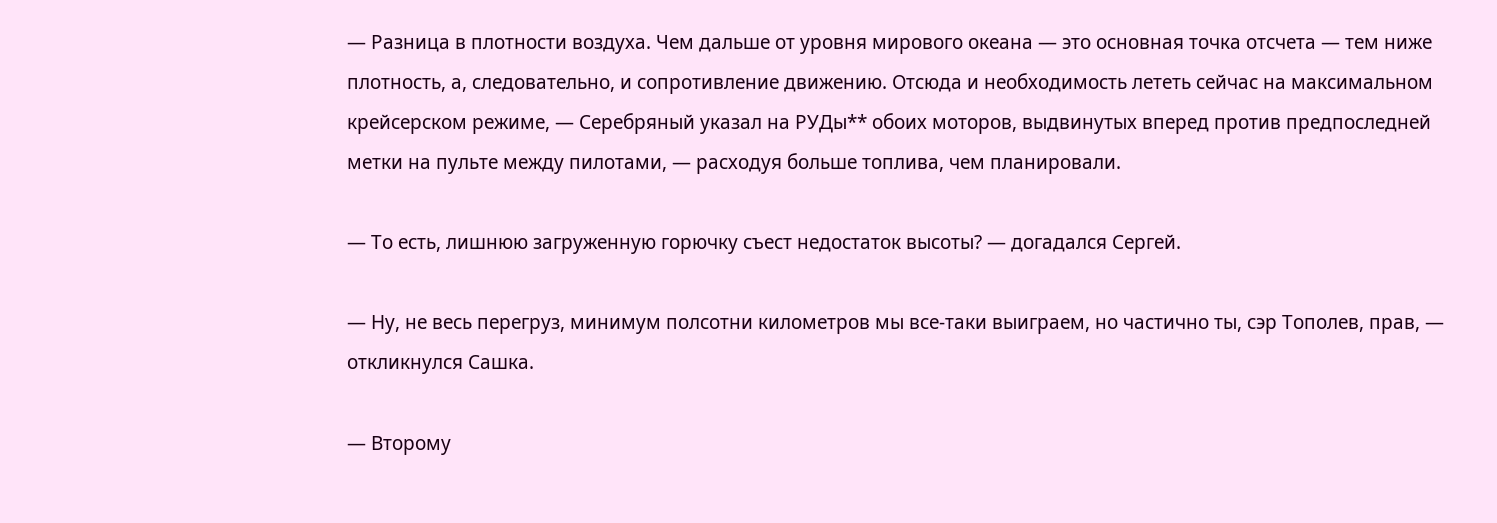— Разница в плотности воздуха. Чем дальше от уровня мирового океана — это основная точка отсчета — тем ниже плотность, а, следовательно, и сопротивление движению. Отсюда и необходимость лететь сейчас на максимальном крейсерском режиме, — Серебряный указал на РУДы** обоих моторов, выдвинутых вперед против предпоследней метки на пульте между пилотами, — расходуя больше топлива, чем планировали.

— То есть, лишнюю загруженную горючку съест недостаток высоты? — догадался Сергей.

— Ну, не весь перегруз, минимум полсотни километров мы все-таки выиграем, но частично ты, сэр Тополев, прав, — откликнулся Сашка.

— Второму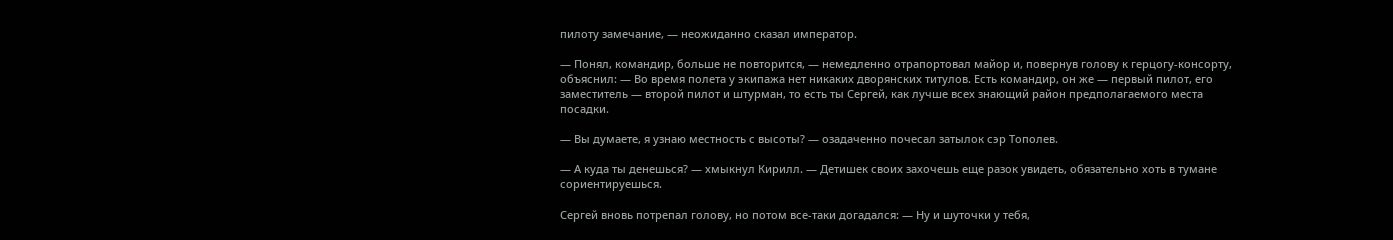пилоту замечание, — неожиданно сказал император.

— Понял, командир, больше не повторится, — немедленно отрапортовал майор и, повернув голову к герцогу-консорту, объяснил: — Во время полета у экипажа нет никаких дворянских титулов. Есть командир, он же — первый пилот, его заместитель — второй пилот и штурман, то есть ты Сергей, как лучше всех знающий район предполагаемого места посадки.

— Вы думаете, я узнаю местность с высоты? — озадаченно почесал затылок сэр Тополев.

— А куда ты денешься? — хмыкнул Кирилл. — Детишек своих захочешь еще разок увидеть, обязательно хоть в тумане сориентируешься.

Сергей вновь потрепал голову, но потом все-таки догадался: — Ну и шуточки у тебя,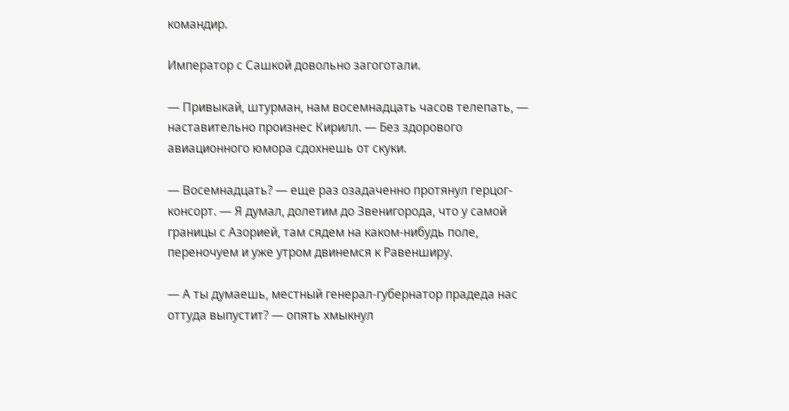командир.

Император с Сашкой довольно загоготали.

— Привыкай, штурман, нам восемнадцать часов телепать, — наставительно произнес Кирилл. — Без здорового авиационного юмора сдохнешь от скуки.

— Восемнадцать? — еще раз озадаченно протянул герцог-консорт. — Я думал, долетим до Звенигорода, что у самой границы с Азорией, там сядем на каком-нибудь поле, переночуем и уже утром двинемся к Равенширу.

— А ты думаешь, местный генерал-губернатор прадеда нас оттуда выпустит? — опять хмыкнул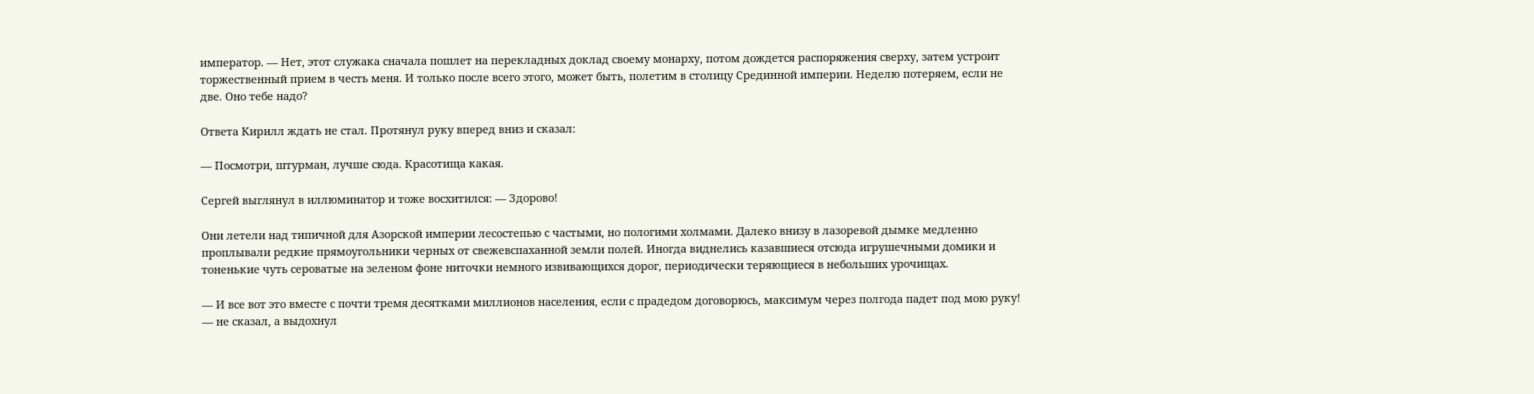император. — Нет, этот служака сначала пошлет на перекладных доклад своему монарху, потом дождется распоряжения сверху, затем устроит торжественный прием в честь меня. И только после всего этого, может быть, полетим в столицу Срединной империи. Неделю потеряем, если не две. Оно тебе надо?

Ответа Кирилл ждать не стал. Протянул руку вперед вниз и сказал:

— Посмотри, штурман, лучше сюда. Красотища какая.

Сергей выглянул в иллюминатор и тоже восхитился: — Здорово!

Они летели над типичной для Азорской империи лесостепью с частыми, но пологими холмами. Далеко внизу в лазоревой дымке медленно проплывали редкие прямоугольники черных от свежевспаханной земли полей. Иногда виднелись казавшиеся отсюда игрушечными домики и тоненькие чуть сероватые на зеленом фоне ниточки немного извивающихся дорог, периодически теряющиеся в небольших урочищах.

— И все вот это вместе с почти тремя десятками миллионов населения, если с прадедом договорюсь, максимум через полгода падет под мою руку! — не сказал, а выдохнул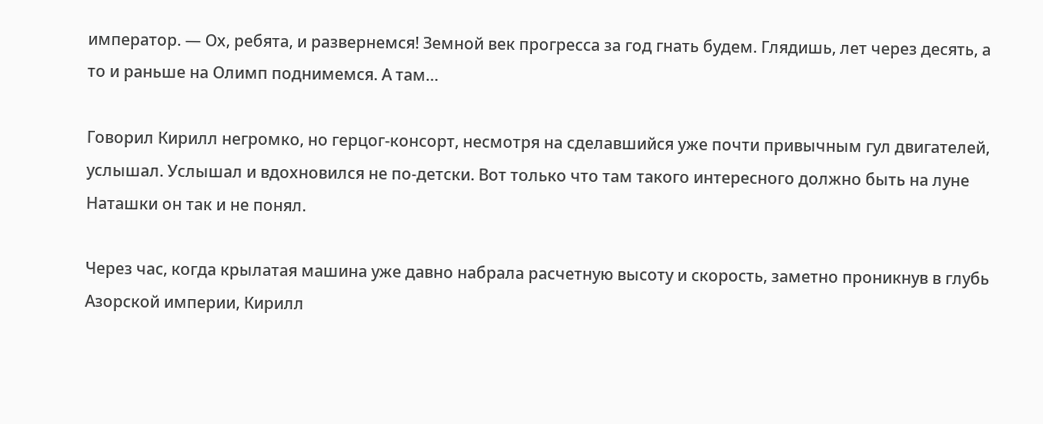император. — Ох, ребята, и развернемся! Земной век прогресса за год гнать будем. Глядишь, лет через десять, а то и раньше на Олимп поднимемся. А там…

Говорил Кирилл негромко, но герцог-консорт, несмотря на сделавшийся уже почти привычным гул двигателей, услышал. Услышал и вдохновился не по-детски. Вот только что там такого интересного должно быть на луне Наташки он так и не понял.

Через час, когда крылатая машина уже давно набрала расчетную высоту и скорость, заметно проникнув в глубь Азорской империи, Кирилл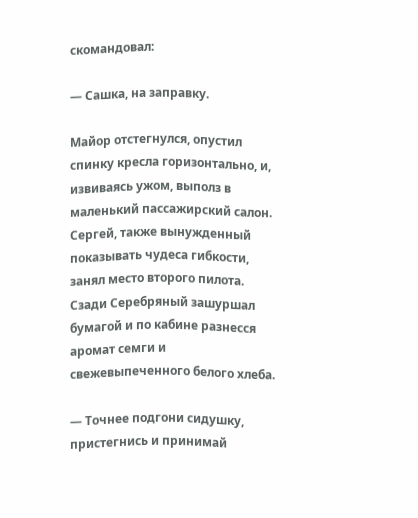скомандовал:

— Сашка, на заправку.

Майор отстегнулся, опустил спинку кресла горизонтально, и, извиваясь ужом, выполз в маленький пассажирский салон. Сергей, также вынужденный показывать чудеса гибкости, занял место второго пилота. Сзади Серебряный зашуршал бумагой и по кабине разнесся аромат семги и свежевыпеченного белого хлеба.

— Точнее подгони сидушку, пристегнись и принимай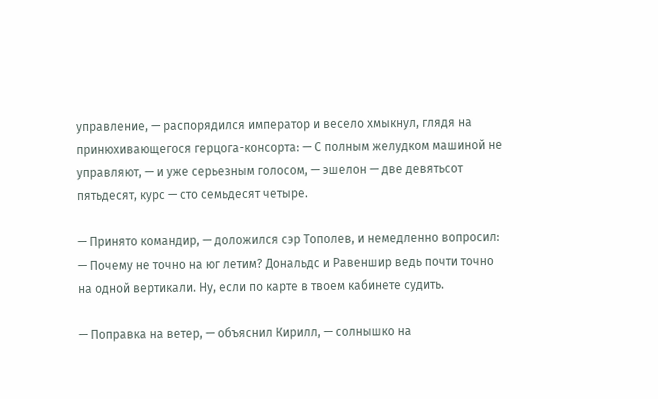управление, — распорядился император и весело хмыкнул, глядя на принюхивающегося герцога-консорта: — С полным желудком машиной не управляют, — и уже серьезным голосом, — эшелон — две девятьсот пятьдесят, курс — сто семьдесят четыре.

— Принято командир, — доложился сэр Тополев, и немедленно вопросил: — Почему не точно на юг летим? Дональдс и Равеншир ведь почти точно на одной вертикали. Ну, если по карте в твоем кабинете судить.

— Поправка на ветер, — объяснил Кирилл, — солнышко на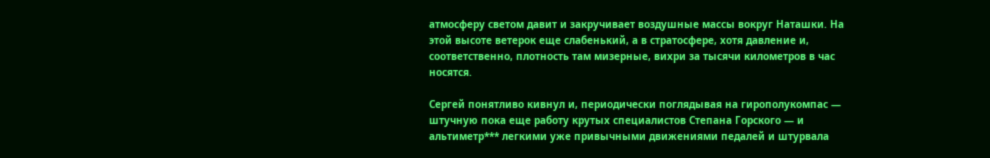атмосферу светом давит и закручивает воздушные массы вокруг Наташки. На этой высоте ветерок еще слабенький, а в стратосфере, хотя давление и, соответственно, плотность там мизерные, вихри за тысячи километров в час носятся.

Сергей понятливо кивнул и, периодически поглядывая на гирополукомпас — штучную пока еще работу крутых специалистов Степана Горского — и альтиметр*** легкими уже привычными движениями педалей и штурвала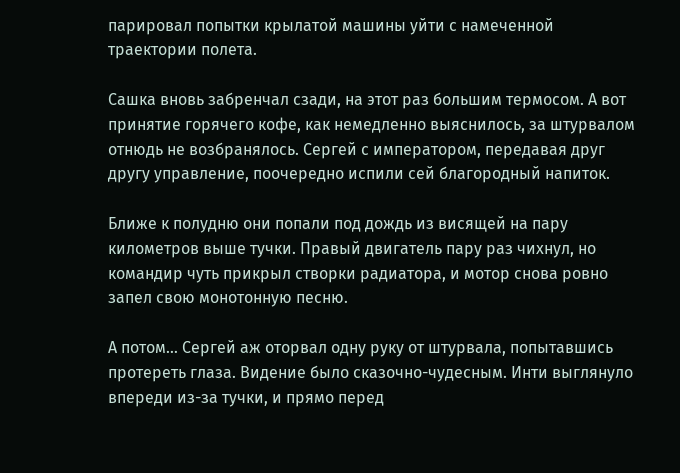парировал попытки крылатой машины уйти с намеченной траектории полета.

Сашка вновь забренчал сзади, на этот раз большим термосом. А вот принятие горячего кофе, как немедленно выяснилось, за штурвалом отнюдь не возбранялось. Сергей с императором, передавая друг другу управление, поочередно испили сей благородный напиток.

Ближе к полудню они попали под дождь из висящей на пару километров выше тучки. Правый двигатель пару раз чихнул, но командир чуть прикрыл створки радиатора, и мотор снова ровно запел свою монотонную песню.

А потом… Сергей аж оторвал одну руку от штурвала, попытавшись протереть глаза. Видение было сказочно-чудесным. Инти выглянуло впереди из-за тучки, и прямо перед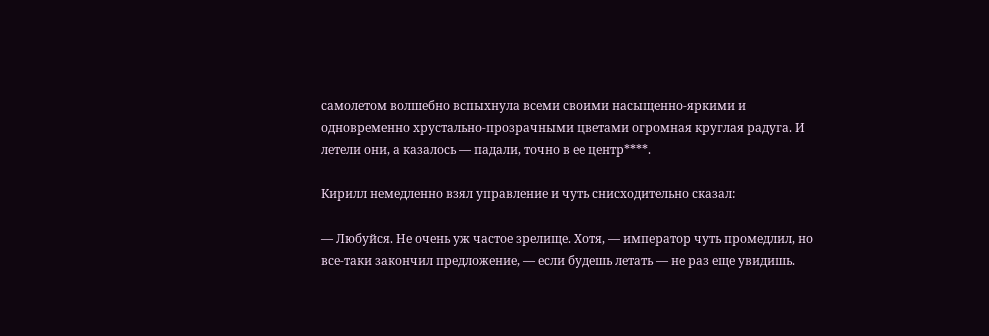самолетом волшебно вспыхнула всеми своими насыщенно-яркими и одновременно хрустально-прозрачными цветами огромная круглая радуга. И летели они, а казалось — падали, точно в ее центр****.

Кирилл немедленно взял управление и чуть снисходительно сказал:

— Любуйся. Не очень уж частое зрелище. Хотя, — император чуть промедлил, но все-таки закончил предложение, — если будешь летать — не раз еще увидишь.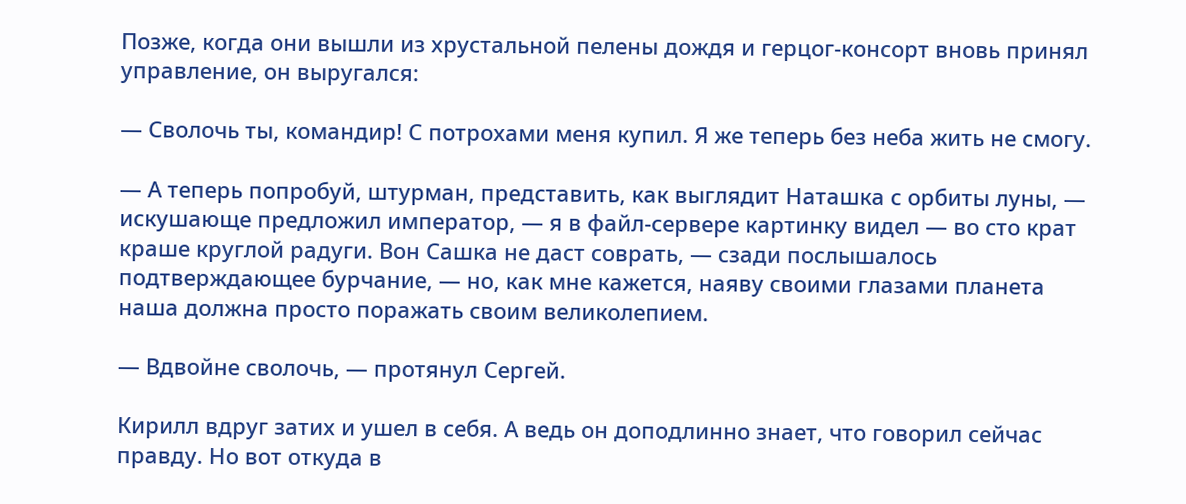Позже, когда они вышли из хрустальной пелены дождя и герцог-консорт вновь принял управление, он выругался:

— Сволочь ты, командир! С потрохами меня купил. Я же теперь без неба жить не смогу.

— А теперь попробуй, штурман, представить, как выглядит Наташка с орбиты луны, — искушающе предложил император, — я в файл-сервере картинку видел — во сто крат краше круглой радуги. Вон Сашка не даст соврать, — сзади послышалось подтверждающее бурчание, — но, как мне кажется, наяву своими глазами планета наша должна просто поражать своим великолепием.

— Вдвойне сволочь, — протянул Сергей.

Кирилл вдруг затих и ушел в себя. А ведь он доподлинно знает, что говорил сейчас правду. Но вот откуда в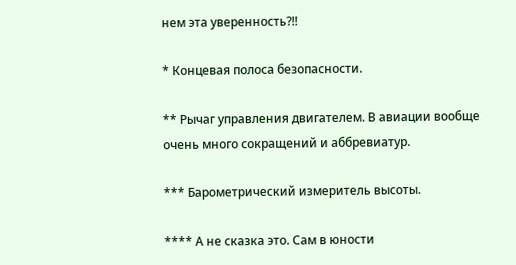нем эта уверенность?!!

* Концевая полоса безопасности.

** Рычаг управления двигателем. В авиации вообще очень много сокращений и аббревиатур.

*** Барометрический измеритель высоты.

**** А не сказка это. Сам в юности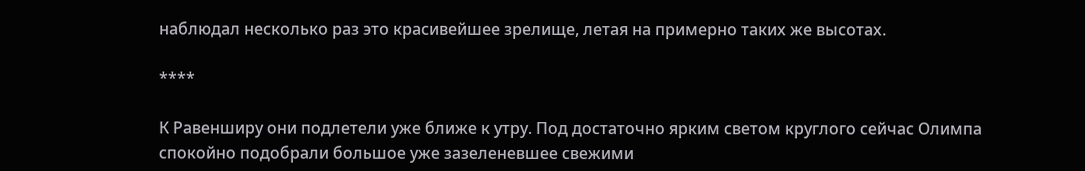наблюдал несколько раз это красивейшее зрелище, летая на примерно таких же высотах.

****

К Равенширу они подлетели уже ближе к утру. Под достаточно ярким светом круглого сейчас Олимпа спокойно подобрали большое уже зазеленевшее свежими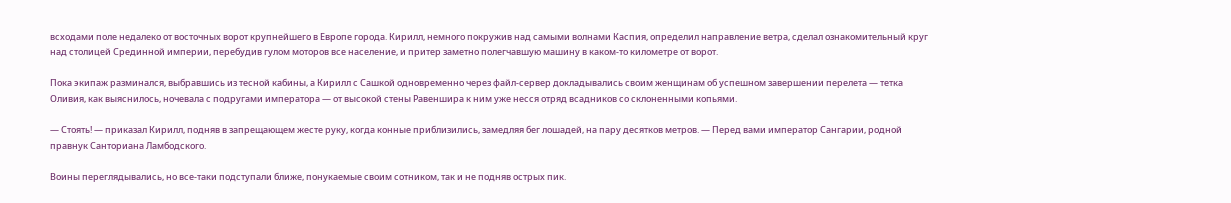всходами поле недалеко от восточных ворот крупнейшего в Европе города. Кирилл, немного покружив над самыми волнами Каспия, определил направление ветра, сделал ознакомительный круг над столицей Срединной империи, перебудив гулом моторов все население, и притер заметно полегчавшую машину в каком-то километре от ворот.

Пока экипаж разминался, выбравшись из тесной кабины, а Кирилл с Сашкой одновременно через файл-сервер докладывались своим женщинам об успешном завершении перелета — тетка Оливия, как выяснилось, ночевала с подругами императора — от высокой стены Равеншира к ним уже несся отряд всадников со склоненными копьями.

— Стоять! — приказал Кирилл, подняв в запрещающем жесте руку, когда конные приблизились, замедляя бег лошадей, на пару десятков метров. — Перед вами император Сангарии, родной правнук Санториана Ламбодского.

Воины переглядывались, но все-таки подступали ближе, понукаемые своим сотником, так и не подняв острых пик.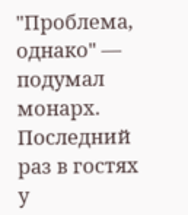"Проблема, однако" — подумал монарх. Последний раз в гостях у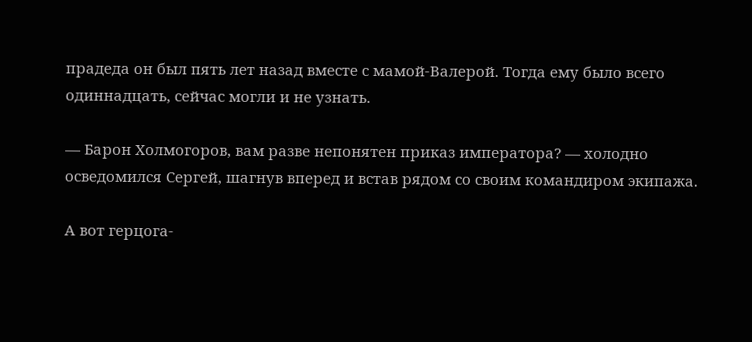прадеда он был пять лет назад вместе с мамой-Валерой. Тогда ему было всего одиннадцать, сейчас могли и не узнать.

— Барон Холмогоров, вам разве непонятен приказ императора? — холодно осведомился Сергей, шагнув вперед и встав рядом со своим командиром экипажа.

А вот герцога-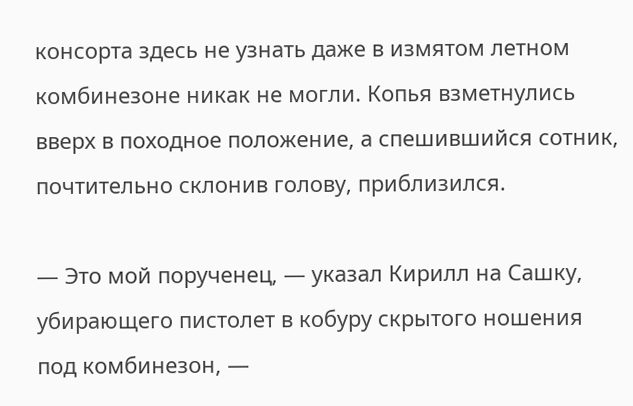консорта здесь не узнать даже в измятом летном комбинезоне никак не могли. Копья взметнулись вверх в походное положение, а спешившийся сотник, почтительно склонив голову, приблизился.

— Это мой порученец, — указал Кирилл на Сашку, убирающего пистолет в кобуру скрытого ношения под комбинезон, —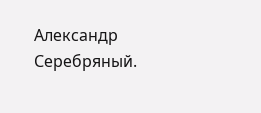Александр Серебряный.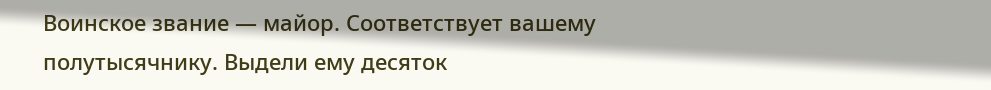Воинское звание — майор. Соответствует вашему полутысячнику. Выдели ему десяток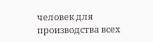человек для производства всех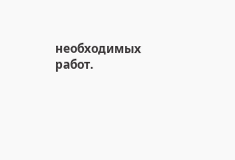необходимых работ.